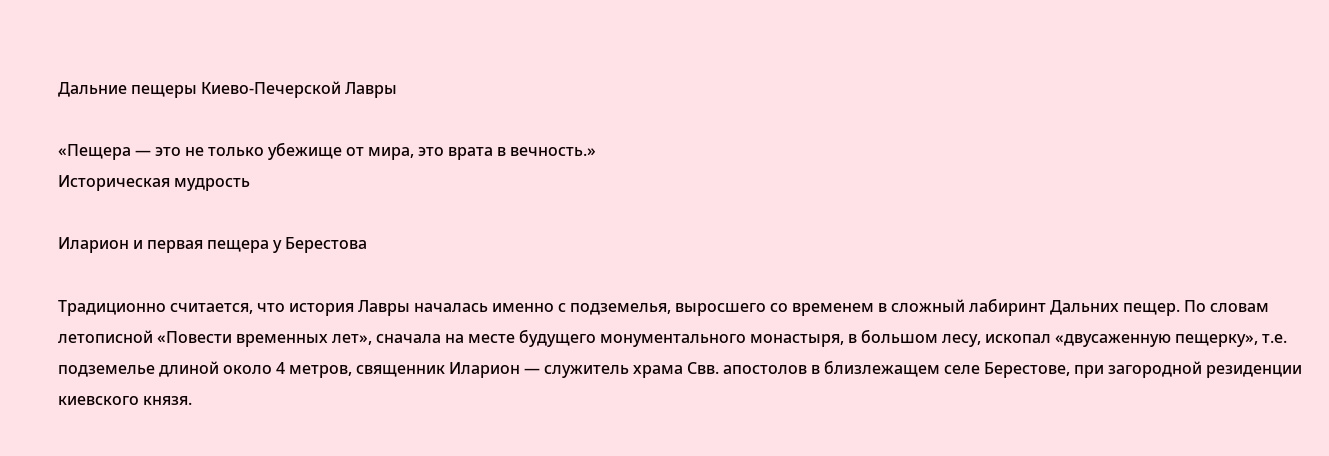Дальние пещеры Киево-Печерской Лавры

«Пещера — это не только убежище от мира, это врата в вечность.»
Историческая мудрость

Иларион и первая пещера у Берестова

Традиционно считается, что история Лавры началась именно с подземелья, выросшего со временем в сложный лабиринт Дальних пещер. По словам летописной «Повести временных лет», сначала на месте будущего монументального монастыря, в большом лесу, ископал «двусаженную пещерку», т.е. подземелье длиной около 4 метров, священник Иларион — служитель храма Свв. апостолов в близлежащем селе Берестове, при загородной резиденции киевского князя.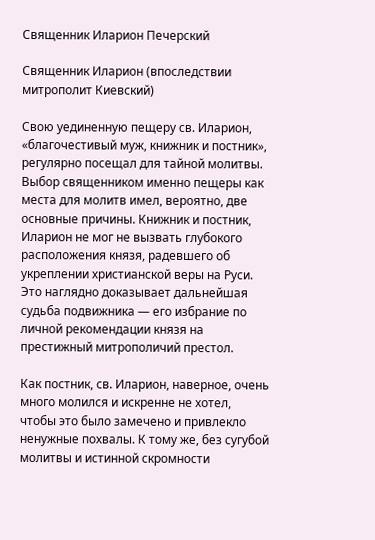Священник Иларион Печерский

Священник Иларион (впоследствии митрополит Киевский)

Свою уединенную пещеру св. Иларион, «благочестивый муж, книжник и постник», регулярно посещал для тайной молитвы. Выбор священником именно пещеры как места для молитв имел, вероятно, две основные причины. Книжник и постник, Иларион не мог не вызвать глубокого расположения князя, радевшего об укреплении христианской веры на Руси. Это наглядно доказывает дальнейшая судьба подвижника — его избрание по личной рекомендации князя на престижный митрополичий престол.

Как постник, св. Иларион, наверное, очень много молился и искренне не хотел, чтобы это было замечено и привлекло ненужные похвалы. К тому же, без сугубой молитвы и истинной скромности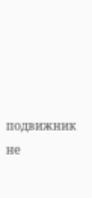подвижник не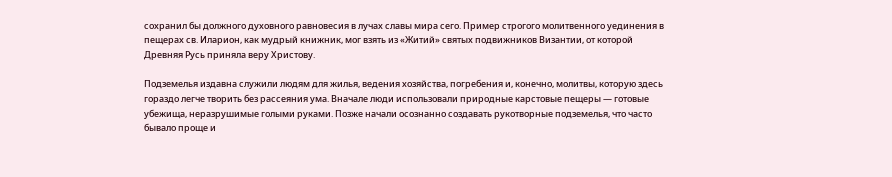сохранил бы должного духовного равновесия в лучах славы мира сего. Пример строгого молитвенного уединения в пещерах св. Иларион, как мудрый книжник, мог взять из «Житий» святых подвижников Византии, от которой Древняя Русь приняла веру Христову.

Подземелья издавна служили людям для жилья, ведения хозяйства, погребения и, конечно, молитвы, которую здесь гораздо легче творить без рассеяния ума. Вначале люди использовали природные карстовые пещеры — готовые убежища, неразрушимые голыми руками. Позже начали осознанно создавать рукотворные подземелья, что часто бывало проще и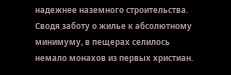надежнее наземного строительства. Сводя заботу о жилье к абсолютному минимуму, в пещерах селилось немало монахов из первых христиан.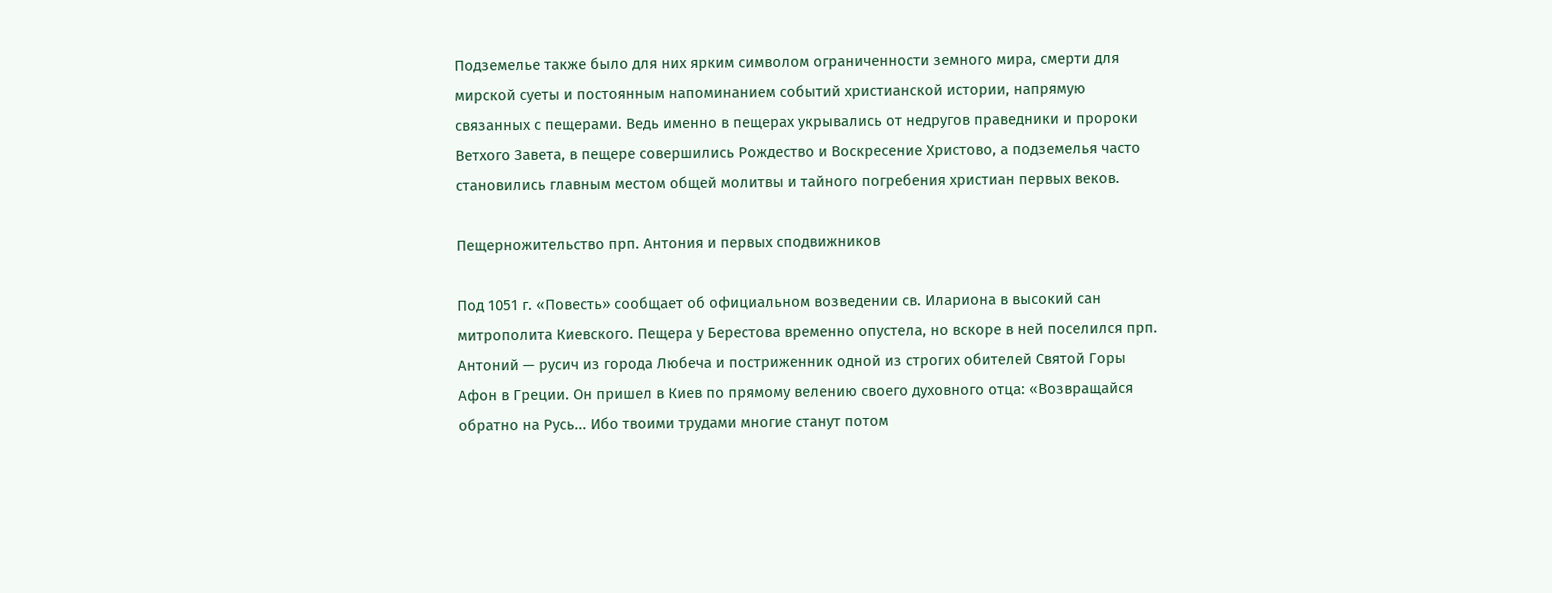Подземелье также было для них ярким символом ограниченности земного мира, смерти для мирской суеты и постоянным напоминанием событий христианской истории, напрямую связанных с пещерами. Ведь именно в пещерах укрывались от недругов праведники и пророки Ветхого Завета, в пещере совершились Рождество и Воскресение Христово, а подземелья часто становились главным местом общей молитвы и тайного погребения христиан первых веков.

Пещерножительство прп. Антония и первых сподвижников

Под 1051 г. «Повесть» сообщает об официальном возведении св. Илариона в высокий сан митрополита Киевского. Пещера у Берестова временно опустела, но вскоре в ней поселился прп. Антоний — русич из города Любеча и постриженник одной из строгих обителей Святой Горы Афон в Греции. Он пришел в Киев по прямому велению своего духовного отца: «Возвращайся обратно на Русь... Ибо твоими трудами многие станут потом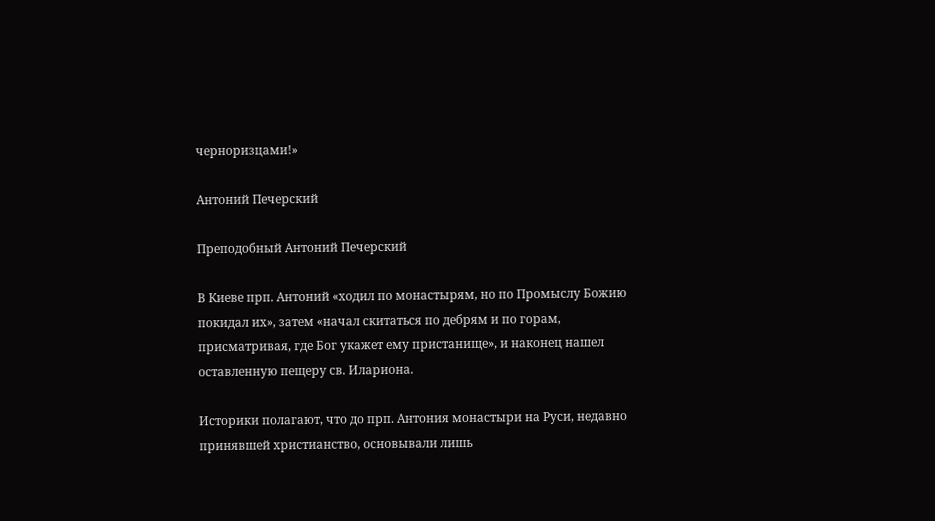черноризцами!»

Антоний Печерский

Преподобный Антоний Печерский

В Киеве прп. Антоний «ходил по монастырям, но по Промыслу Божию покидал их», затем «начал скитаться по дебрям и по горам, присматривая, где Бог укажет ему пристанище», и наконец нашел оставленную пещеру св. Илариона.

Историки полагают, что до прп. Антония монастыри на Руси, недавно принявшей христианство, основывали лишь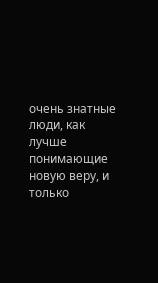очень знатные люди, как лучше понимающие новую веру, и только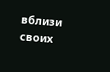вблизи своих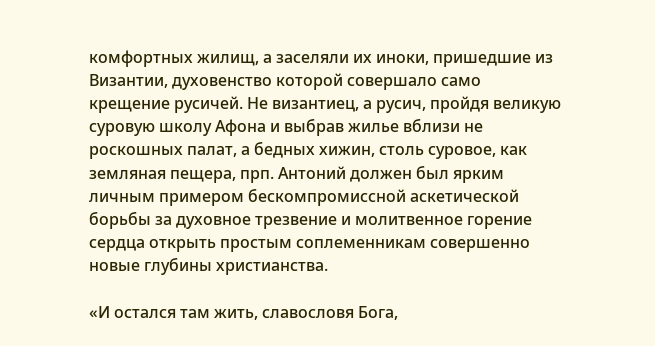комфортных жилищ, а заселяли их иноки, пришедшие из Византии, духовенство которой совершало само крещение русичей. Не византиец, а русич, пройдя великую суровую школу Афона и выбрав жилье вблизи не роскошных палат, а бедных хижин, столь суровое, как земляная пещера, прп. Антоний должен был ярким личным примером бескомпромиссной аскетической борьбы за духовное трезвение и молитвенное горение сердца открыть простым соплеменникам совершенно новые глубины христианства.

«И остался там жить, славословя Бога,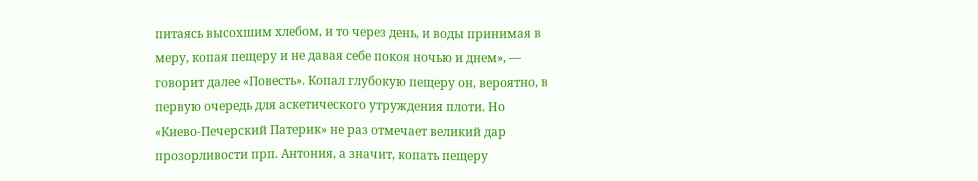питаясь высохшим хлебом, и то через день, и воды принимая в меру, копая пещеру и не давая себе покоя ночью и днем», — говорит далее «Повесть». Копал глубокую пещеру он, вероятно, в первую очередь для аскетического утруждения плоти. Но «Киево-Печерский Патерик» не раз отмечает великий дар прозорливости прп. Антония, а значит, копать пещеру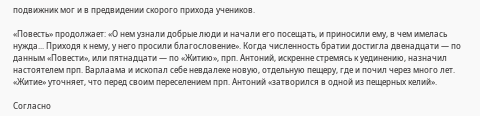подвижник мог и в предвидении скорого прихода учеников.

«Повесть» продолжает: «О нем узнали добрые люди и начали его посещать, и приносили ему, в чем имелась нужда... Приходя к нему, у него просили благословение». Когда численность братии достигла двенадцати — по данным «Повести», или пятнадцати — по «Житию», прп. Антоний, искренне стремясь к уединению, назначил настоятелем прп. Варлаама и ископал себе невдалеке новую, отдельную пещеру, где и почил через много лет. «Житие» уточняет, что перед своим переселением прп. Антоний «затворился в одной из пещерных келий».

Согласно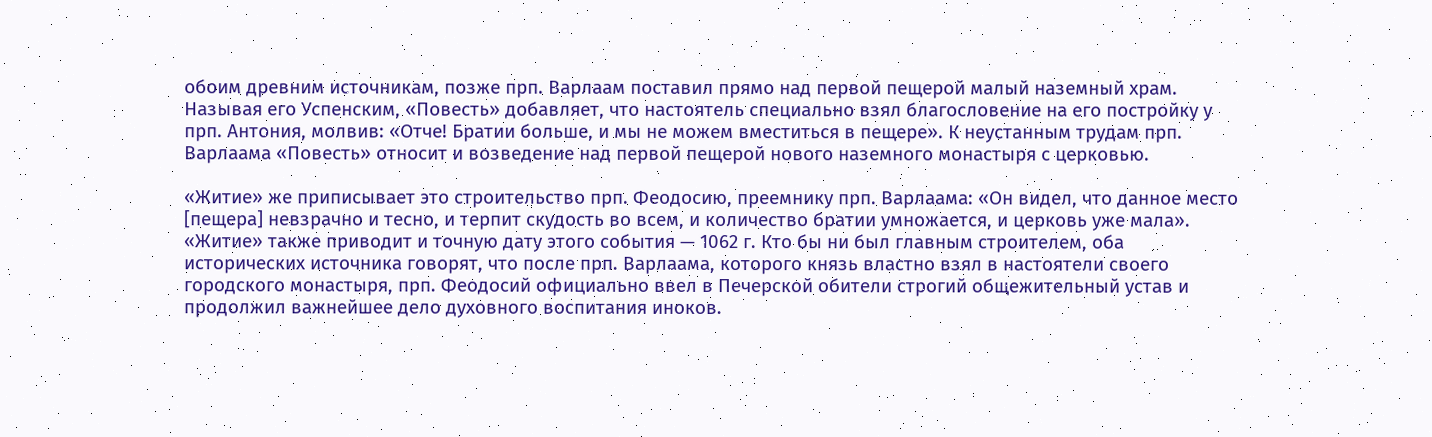обоим древним источникам, позже прп. Варлаам поставил прямо над первой пещерой малый наземный храм. Называя его Успенским, «Повесть» добавляет, что настоятель специально взял благословение на его постройку у прп. Антония, молвив: «Отче! Братии больше, и мы не можем вместиться в пещере». К неустанным трудам прп. Варлаама «Повесть» относит и возведение над первой пещерой нового наземного монастыря с церковью.

«Житие» же приписывает это строительство прп. Феодосию, преемнику прп. Варлаама: «Он видел, что данное место [пещера] невзрачно и тесно, и терпит скудость во всем, и количество братии умножается, и церковь уже мала». «Житие» также приводит и точную дату этого события — 1062 г. Кто бы ни был главным строителем, оба исторических источника говорят, что после прп. Варлаама, которого князь властно взял в настоятели своего городского монастыря, прп. Феодосий официально ввел в Печерской обители строгий общежительный устав и продолжил важнейшее дело духовного воспитания иноков.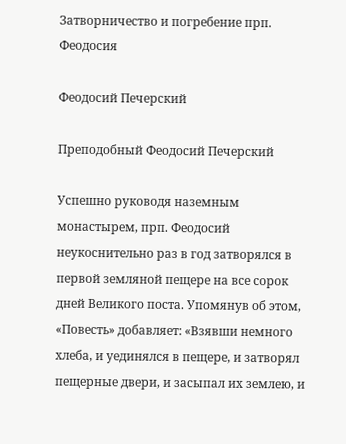Затворничество и погребение прп. Феодосия

Феодосий Печерский

Преподобный Феодосий Печерский

Успешно руководя наземным монастырем, прп. Феодосий неукоснительно раз в год затворялся в первой земляной пещере на все сорок дней Великого поста. Упомянув об этом, «Повесть» добавляет: «Взявши немного хлеба, и уединялся в пещере, и затворял пещерные двери, и засыпал их землею, и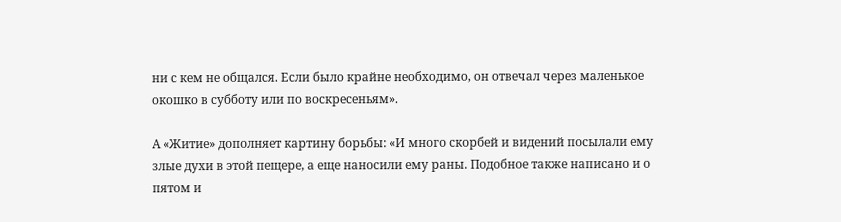ни с кем не общался. Если было крайне необходимо, он отвечал через маленькое окошко в субботу или по воскресеньям».

А «Житие» дополняет картину борьбы: «И много скорбей и видений посылали ему злые духи в этой пещере, а еще наносили ему раны. Подобное также написано и о пятом и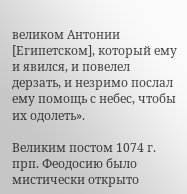великом Антонии [Египетском], который ему и явился, и повелел дерзать, и незримо послал ему помощь с небес, чтобы их одолеть».

Великим постом 1074 г. прп. Феодосию было мистически открыто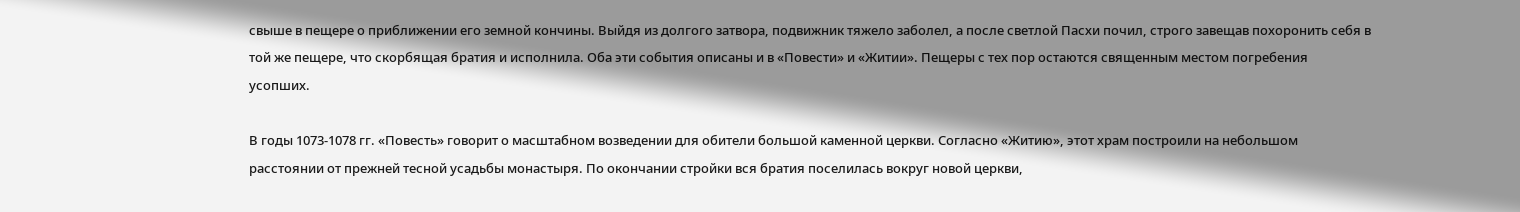свыше в пещере о приближении его земной кончины. Выйдя из долгого затвора, подвижник тяжело заболел, а после светлой Пасхи почил, строго завещав похоронить себя в той же пещере, что скорбящая братия и исполнила. Оба эти события описаны и в «Повести» и «Житии». Пещеры с тех пор остаются священным местом погребения усопших.

В годы 1073-1078 гг. «Повесть» говорит о масштабном возведении для обители большой каменной церкви. Согласно «Житию», этот храм построили на небольшом расстоянии от прежней тесной усадьбы монастыря. По окончании стройки вся братия поселилась вокруг новой церкви,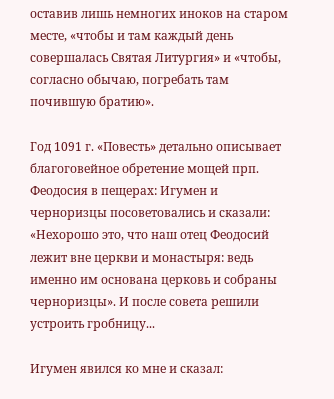оставив лишь немногих иноков на старом месте, «чтобы и там каждый день совершалась Святая Литургия» и «чтобы, согласно обычаю, погребать там почившую братию».

Год 1091 г. «Повесть» детально описывает благоговейное обретение мощей прп. Феодосия в пещерах: Игумен и черноризцы посоветовались и сказали: «Нехорошо это, что наш отец Феодосий лежит вне церкви и монастыря: ведь именно им основана церковь и собраны черноризцы». И после совета решили устроить гробницу...

Игумен явился ко мне и сказал: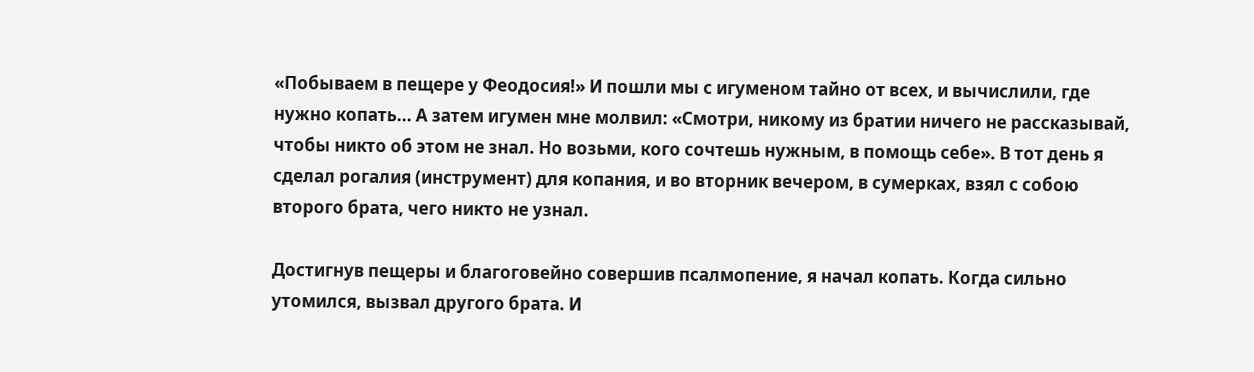«Побываем в пещере у Феодосия!» И пошли мы с игуменом тайно от всех, и вычислили, где нужно копать... А затем игумен мне молвил: «Смотри, никому из братии ничего не рассказывай, чтобы никто об этом не знал. Но возьми, кого сочтешь нужным, в помощь себе». В тот день я сделал рогалия (инструмент) для копания, и во вторник вечером, в сумерках, взял с собою второго брата, чего никто не узнал.

Достигнув пещеры и благоговейно совершив псалмопение, я начал копать. Когда сильно утомился, вызвал другого брата. И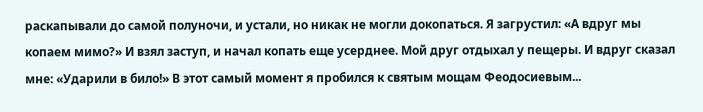раскапывали до самой полуночи, и устали, но никак не могли докопаться. Я загрустил: «А вдруг мы копаем мимо?» И взял заступ, и начал копать еще усерднее. Мой друг отдыхал у пещеры. И вдруг сказал мне: «Ударили в било!» В этот самый момент я пробился к святым мощам Феодосиевым...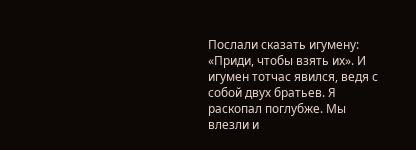Послали сказать игумену: «Приди, чтобы взять их». И игумен тотчас явился, ведя с собой двух братьев. Я раскопал поглубже. Мы влезли и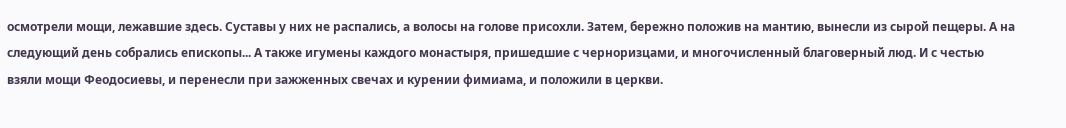осмотрели мощи, лежавшие здесь. Суставы у них не распались, а волосы на голове присохли. Затем, бережно положив на мантию, вынесли из сырой пещеры. А на следующий день собрались епископы... А также игумены каждого монастыря, пришедшие с черноризцами, и многочисленный благоверный люд. И с честью взяли мощи Феодосиевы, и перенесли при зажженных свечах и курении фимиама, и положили в церкви.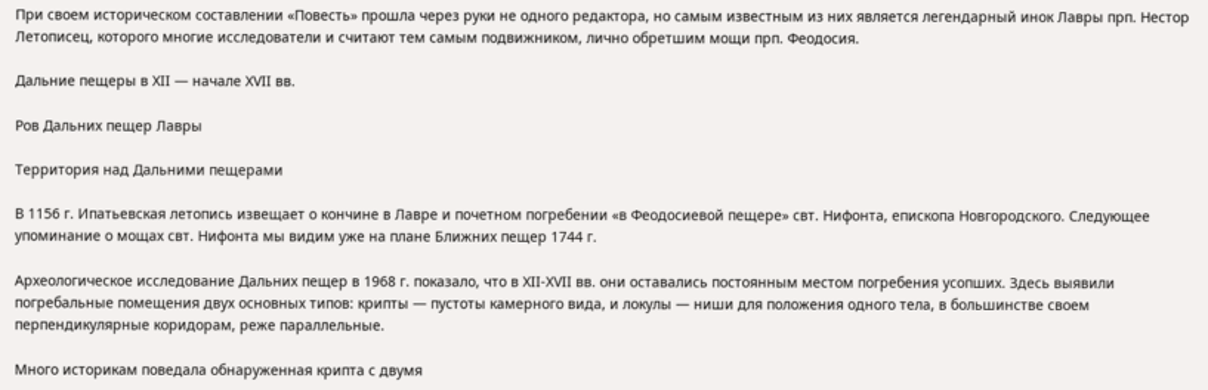При своем историческом составлении «Повесть» прошла через руки не одного редактора, но самым известным из них является легендарный инок Лавры прп. Нестор Летописец, которого многие исследователи и считают тем самым подвижником, лично обретшим мощи прп. Феодосия.

Дальние пещеры в XII — начале XVII вв.

Ров Дальних пещер Лавры

Территория над Дальними пещерами

В 1156 г. Ипатьевская летопись извещает о кончине в Лавре и почетном погребении «в Феодосиевой пещере» свт. Нифонта, епископа Новгородского. Следующее упоминание о мощах свт. Нифонта мы видим уже на плане Ближних пещер 1744 г.

Археологическое исследование Дальних пещер в 1968 г. показало, что в XII-XVII вв. они оставались постоянным местом погребения усопших. Здесь выявили погребальные помещения двух основных типов: крипты — пустоты камерного вида, и локулы — ниши для положения одного тела, в большинстве своем перпендикулярные коридорам, реже параллельные.

Много историкам поведала обнаруженная крипта с двумя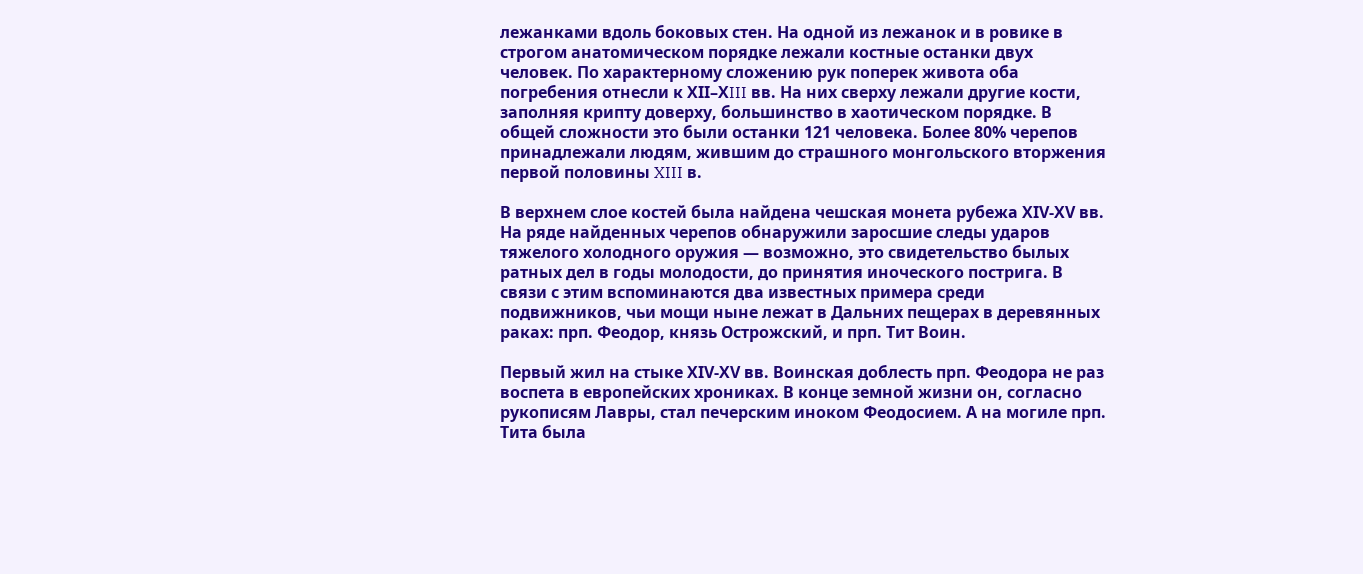лежанками вдоль боковых стен. На одной из лежанок и в ровике в строгом анатомическом порядке лежали костные останки двух человек. По характерному сложению рук поперек живота оба погребения отнесли к ХII–ХIII вв. На них сверху лежали другие кости, заполняя крипту доверху, большинство в хаотическом порядке. В общей сложности это были останки 121 человека. Более 80% черепов принадлежали людям, жившим до страшного монгольского вторжения первой половины XIII в.

В верхнем слое костей была найдена чешская монета рубежа ХIV-ХV вв. На ряде найденных черепов обнаружили заросшие следы ударов тяжелого холодного оружия — возможно, это свидетельство былых ратных дел в годы молодости, до принятия иноческого пострига. В связи с этим вспоминаются два известных примера среди подвижников, чьи мощи ныне лежат в Дальних пещерах в деревянных раках: прп. Феодор, князь Острожский, и прп. Тит Воин.

Первый жил на стыке ХIV-ХV вв. Воинская доблесть прп. Феодора не раз воспета в европейских хрониках. В конце земной жизни он, согласно рукописям Лавры, стал печерским иноком Феодосием. А на могиле прп. Тита была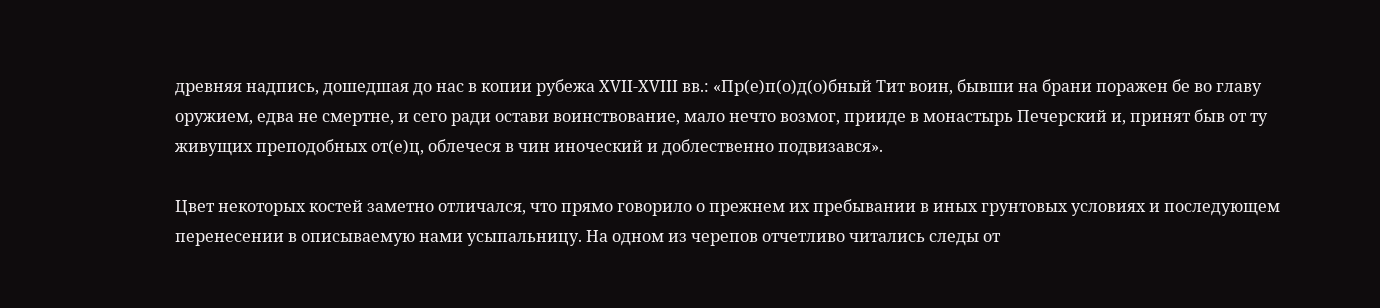древняя надпись, дошедшая до нас в копии рубежа ХVII-ХVIII вв.: «Пр(е)п(о)д(о)бный Тит воин, бывши на брани поражен бе во главу оружием, едва не смертне, и сего ради остави воинствование, мало нечто возмог, прииде в монастырь Печерский и, принят быв от ту живущих преподобных от(е)ц, облечеся в чин иноческий и доблественно подвизався».

Цвет некоторых костей заметно отличался, что прямо говорило о прежнем их пребывании в иных грунтовых условиях и последующем перенесении в описываемую нами усыпальницу. На одном из черепов отчетливо читались следы от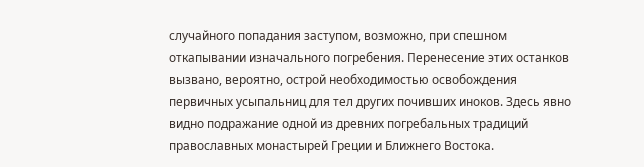случайного попадания заступом, возможно, при спешном откапывании изначального погребения. Перенесение этих останков вызвано, вероятно, острой необходимостью освобождения первичных усыпальниц для тел других почивших иноков. Здесь явно видно подражание одной из древних погребальных традиций православных монастырей Греции и Ближнего Востока.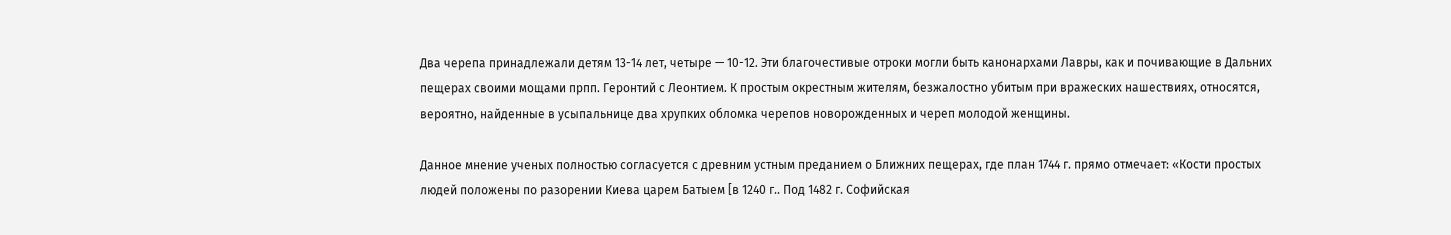Два черепа принадлежали детям 13-14 лет, четыре — 10-12. Эти благочестивые отроки могли быть канонархами Лавры, как и почивающие в Дальних пещерах своими мощами прпп. Геронтий с Леонтием. К простым окрестным жителям, безжалостно убитым при вражеских нашествиях, относятся, вероятно, найденные в усыпальнице два хрупких обломка черепов новорожденных и череп молодой женщины.

Данное мнение ученых полностью согласуется с древним устным преданием о Ближних пещерах, где план 1744 г. прямо отмечает: «Кости простых людей положены по разорении Киева царем Батыем [в 1240 г.. Под 1482 г. Софийская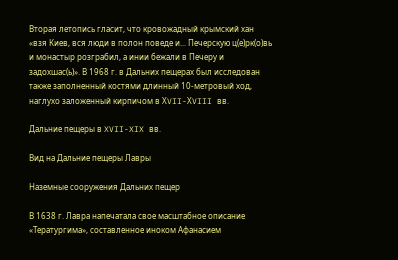Вторая летопись гласит, что кровожадный крымский хан «взя Киев, вся люди в полон поведе и... Печерскую ц(е)рк(о)вь и монастыр розграбил, а инии бежали в Печеру и задохшас(ь)». В 1968 г. в Дальних пещерах был исследован также заполненный костями длинный 10-метровый ход, наглухо заложенный кирпичом в ХVII-ХVIII вв.

Дальние пещеры в XVII-XIX вв.

Вид на Дальние пещеры Лавры

Наземные сооружения Дальних пещер

В 1638 г. Лавра напечатала свое масштабное описание «Тератургима», составленное иноком Афанасием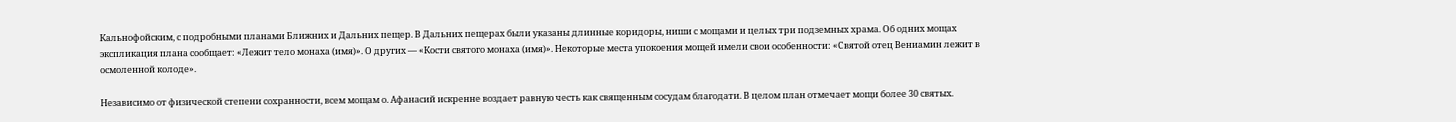Кальнофойским, с подробными планами Ближних и Дальних пещер. В Дальних пещерах были указаны длинные коридоры, ниши с мощами и целых три подземных храма. Об одних мощах экспликация плана сообщает: «Лежит тело монаха (имя)». О других — «Кости святого монаха (имя)». Некоторые места упокоения мощей имели свои особенности: «Святой отец Вениамин лежит в осмоленной колоде».

Независимо от физической степени сохранности, всем мощам о. Афанасий искренне воздает равную честь как священным сосудам благодати. В целом план отмечает мощи более 30 святых.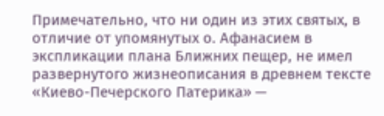Примечательно, что ни один из этих святых, в отличие от упомянутых о. Афанасием в экспликации плана Ближних пещер, не имел развернутого жизнеописания в древнем тексте «Киево-Печерского Патерика» —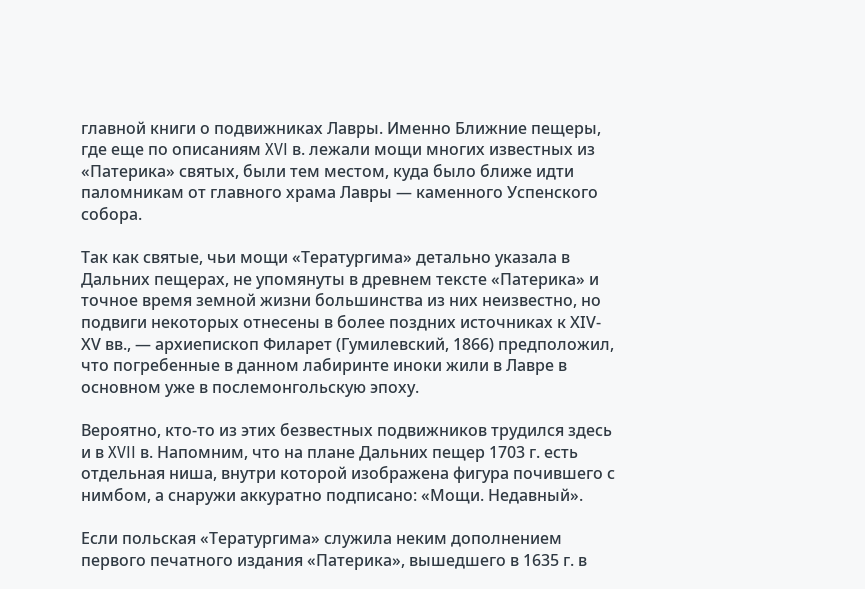главной книги о подвижниках Лавры. Именно Ближние пещеры, где еще по описаниям XVI в. лежали мощи многих известных из «Патерика» святых, были тем местом, куда было ближе идти паломникам от главного храма Лавры — каменного Успенского собора.

Так как святые, чьи мощи «Тератургима» детально указала в Дальних пещерах, не упомянуты в древнем тексте «Патерика» и точное время земной жизни большинства из них неизвестно, но подвиги некоторых отнесены в более поздних источниках к ХIV-ХV вв., — архиепископ Филарет (Гумилевский, 1866) предположил, что погребенные в данном лабиринте иноки жили в Лавре в основном уже в послемонгольскую эпоху.

Вероятно, кто-то из этих безвестных подвижников трудился здесь и в XVII в. Напомним, что на плане Дальних пещер 1703 г. есть отдельная ниша, внутри которой изображена фигура почившего с нимбом, а снаружи аккуратно подписано: «Мощи. Недавный».

Если польская «Тератургима» служила неким дополнением первого печатного издания «Патерика», вышедшего в 1635 г. в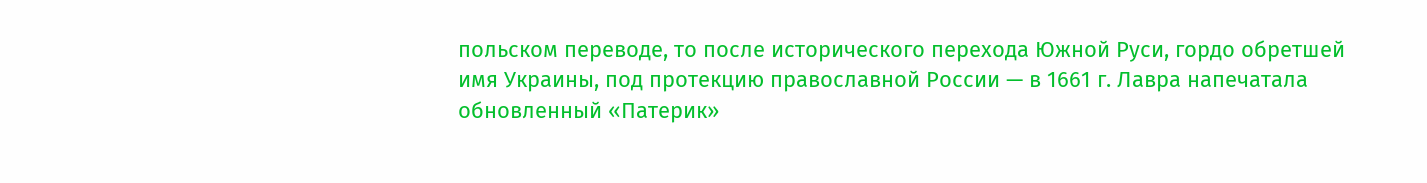польском переводе, то после исторического перехода Южной Руси, гордо обретшей имя Украины, под протекцию православной России — в 1661 г. Лавра напечатала обновленный «Патерик»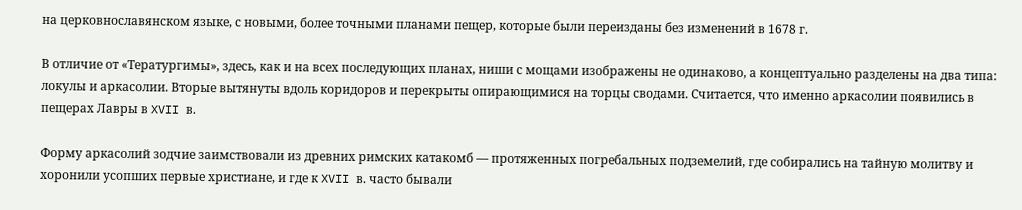на церковнославянском языке, с новыми, более точными планами пещер, которые были переизданы без изменений в 1678 г.

В отличие от «Тератургимы», здесь, как и на всех последующих планах, ниши с мощами изображены не одинаково, а концептуально разделены на два типа: локулы и аркасолии. Вторые вытянуты вдоль коридоров и перекрыты опирающимися на торцы сводами. Считается, что именно аркасолии появились в пещерах Лавры в XVII в.

Форму аркасолий зодчие заимствовали из древних римских катакомб — протяженных погребальных подземелий, где собирались на тайную молитву и хоронили усопших первые христиане, и где к XVII в. часто бывали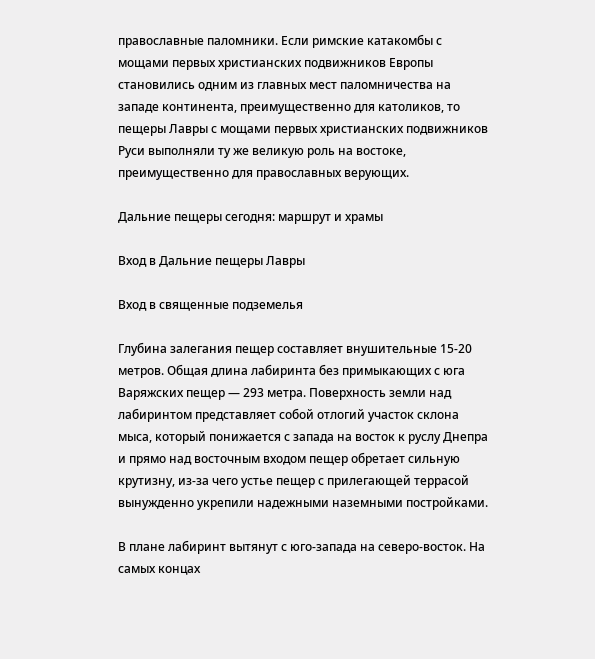православные паломники. Если римские катакомбы с мощами первых христианских подвижников Европы становились одним из главных мест паломничества на западе континента, преимущественно для католиков, то пещеры Лавры с мощами первых христианских подвижников Руси выполняли ту же великую роль на востоке, преимущественно для православных верующих.

Дальние пещеры сегодня: маршрут и храмы

Вход в Дальние пещеры Лавры

Вход в священные подземелья

Глубина залегания пещер составляет внушительные 15-20 метров. Общая длина лабиринта без примыкающих с юга Варяжских пещер — 293 метра. Поверхность земли над лабиринтом представляет собой отлогий участок склона мыса, который понижается с запада на восток к руслу Днепра и прямо над восточным входом пещер обретает сильную крутизну, из-за чего устье пещер с прилегающей террасой вынужденно укрепили надежными наземными постройками.

В плане лабиринт вытянут с юго-запада на северо-восток. На самых концах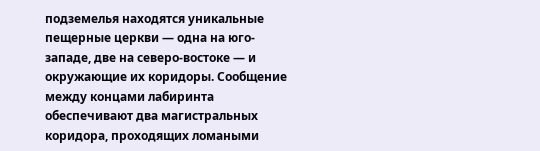подземелья находятся уникальные пещерные церкви — одна на юго-западе, две на северо-востоке — и окружающие их коридоры. Сообщение между концами лабиринта обеспечивают два магистральных коридора, проходящих ломаными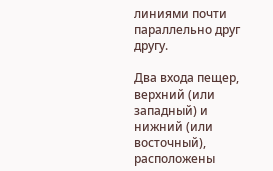линиями почти параллельно друг другу.

Два входа пещер, верхний (или западный) и нижний (или восточный), расположены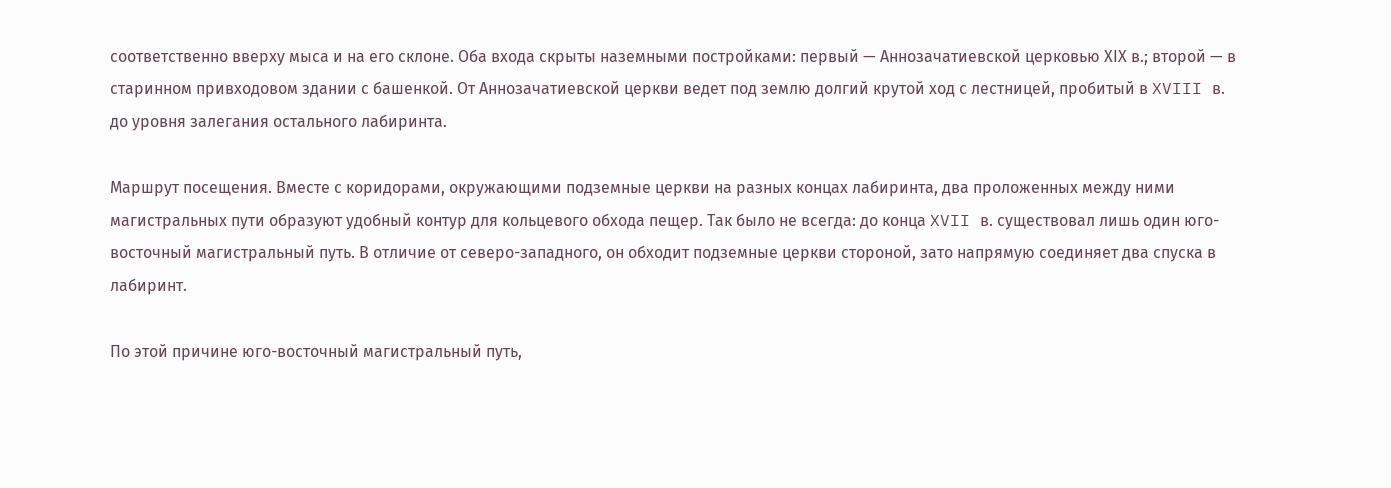соответственно вверху мыса и на его склоне. Оба входа скрыты наземными постройками: первый — Аннозачатиевской церковью ХIХ в.; второй — в старинном привходовом здании с башенкой. От Аннозачатиевской церкви ведет под землю долгий крутой ход с лестницей, пробитый в XVIII в. до уровня залегания остального лабиринта.

Маршрут посещения. Вместе с коридорами, окружающими подземные церкви на разных концах лабиринта, два проложенных между ними магистральных пути образуют удобный контур для кольцевого обхода пещер. Так было не всегда: до конца XVII в. существовал лишь один юго-восточный магистральный путь. В отличие от северо-западного, он обходит подземные церкви стороной, зато напрямую соединяет два спуска в лабиринт.

По этой причине юго-восточный магистральный путь,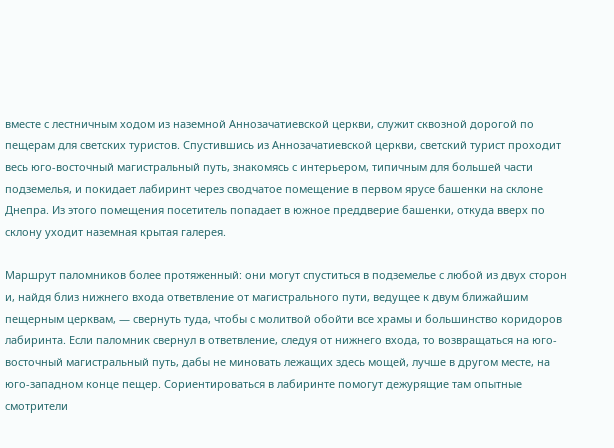вместе с лестничным ходом из наземной Аннозачатиевской церкви, служит сквозной дорогой по пещерам для светских туристов. Спустившись из Аннозачатиевской церкви, светский турист проходит весь юго-восточный магистральный путь, знакомясь с интерьером, типичным для большей части подземелья, и покидает лабиринт через сводчатое помещение в первом ярусе башенки на склоне Днепра. Из этого помещения посетитель попадает в южное преддверие башенки, откуда вверх по склону уходит наземная крытая галерея.

Маршрут паломников более протяженный: они могут спуститься в подземелье с любой из двух сторон и, найдя близ нижнего входа ответвление от магистрального пути, ведущее к двум ближайшим пещерным церквам, — свернуть туда, чтобы с молитвой обойти все храмы и большинство коридоров лабиринта. Если паломник свернул в ответвление, следуя от нижнего входа, то возвращаться на юго-восточный магистральный путь, дабы не миновать лежащих здесь мощей, лучше в другом месте, на юго-западном конце пещер. Сориентироваться в лабиринте помогут дежурящие там опытные смотрители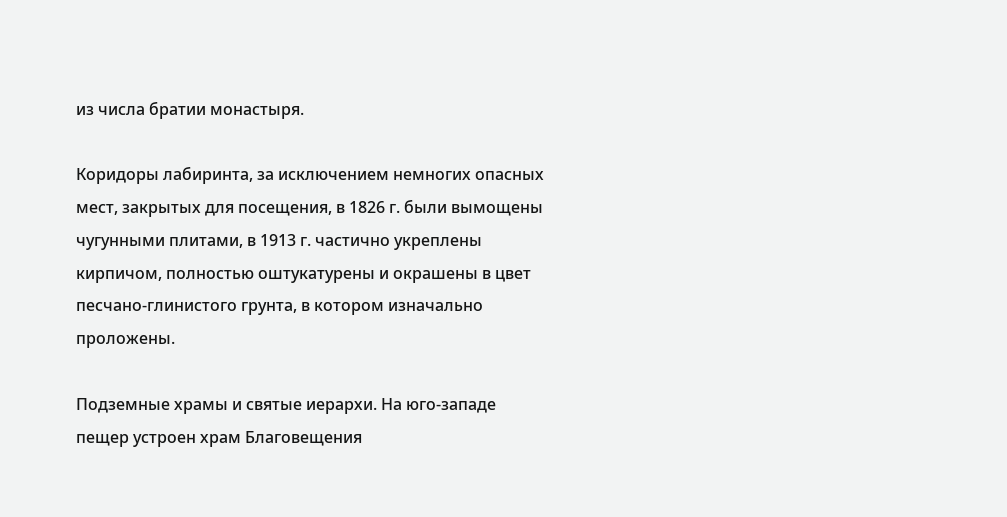из числа братии монастыря.

Коридоры лабиринта, за исключением немногих опасных мест, закрытых для посещения, в 1826 г. были вымощены чугунными плитами, в 1913 г. частично укреплены кирпичом, полностью оштукатурены и окрашены в цвет песчано-глинистого грунта, в котором изначально проложены.

Подземные храмы и святые иерархи. На юго-западе пещер устроен храм Благовещения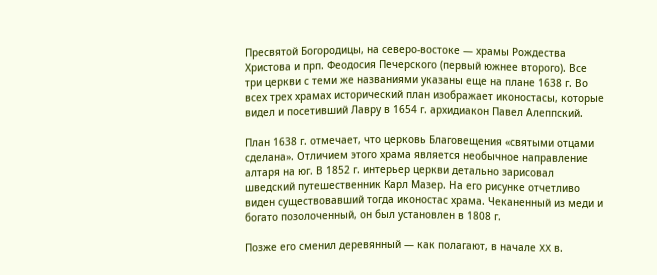Пресвятой Богородицы, на северо-востоке — храмы Рождества Христова и прп. Феодосия Печерского (первый южнее второго). Все три церкви с теми же названиями указаны еще на плане 1638 г. Во всех трех храмах исторический план изображает иконостасы, которые видел и посетивший Лавру в 1654 г. архидиакон Павел Алеппский.

План 1638 г. отмечает, что церковь Благовещения «святыми отцами сделана». Отличием этого храма является необычное направление алтаря на юг. В 1852 г. интерьер церкви детально зарисовал шведский путешественник Карл Мазер. На его рисунке отчетливо виден существовавший тогда иконостас храма. Чеканенный из меди и богато позолоченный, он был установлен в 1808 г.

Позже его сменил деревянный — как полагают, в начале XX в.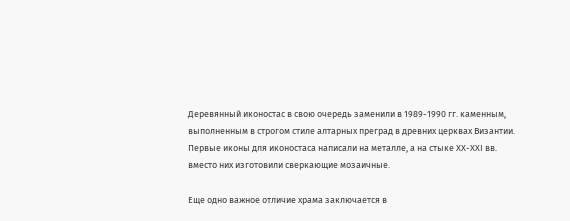Деревянный иконостас в свою очередь заменили в 1989-1990 гг. каменным, выполненным в строгом стиле алтарных преград в древних церквах Византии. Первые иконы для иконостаса написали на металле, а на стыке ХХ-ХХI вв. вместо них изготовили сверкающие мозаичные.

Еще одно важное отличие храма заключается в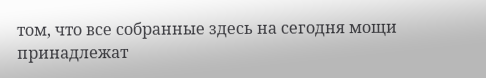том, что все собранные здесь на сегодня мощи принадлежат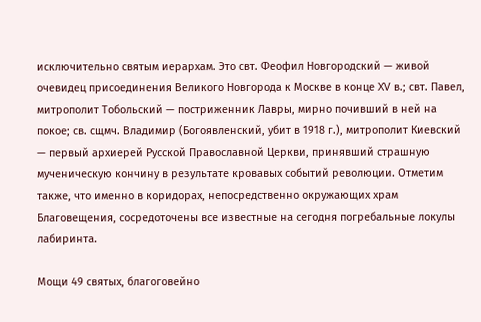исключительно святым иерархам. Это свт. Феофил Новгородский — живой очевидец присоединения Великого Новгорода к Москве в конце XV в.; свт. Павел, митрополит Тобольский — постриженник Лавры, мирно почивший в ней на покое; св. сщмч. Владимир (Богоявленский, убит в 1918 г.), митрополит Киевский — первый архиерей Русской Православной Церкви, принявший страшную мученическую кончину в результате кровавых событий революции. Отметим также, что именно в коридорах, непосредственно окружающих храм Благовещения, сосредоточены все известные на сегодня погребальные локулы лабиринта.

Мощи 49 святых, благоговейно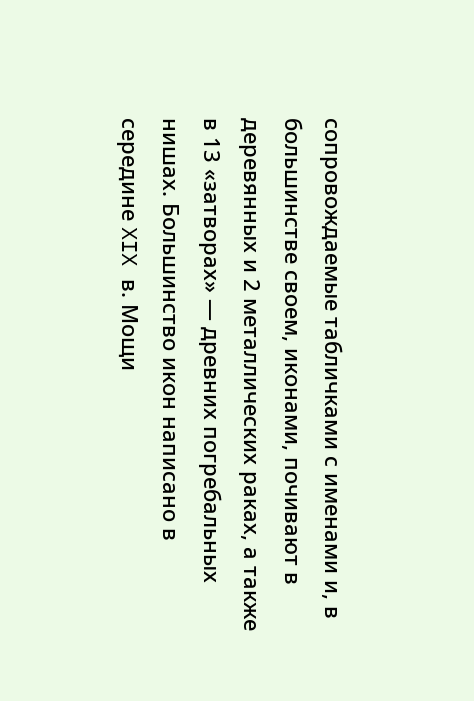сопровождаемые табличками с именами и, в большинстве своем, иконами, почивают в деревянных и 2 металлических раках, а также в 13 «затворах» — древних погребальных нишах. Большинство икон написано в середине XIX в. Мощи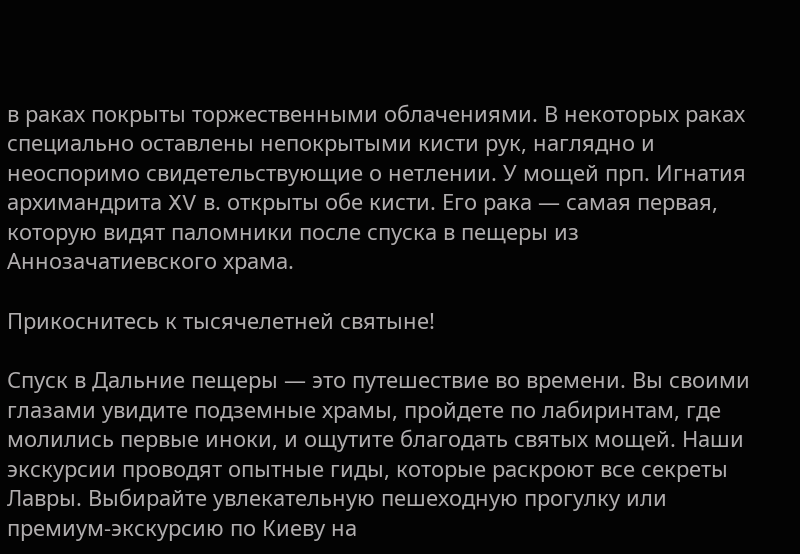в раках покрыты торжественными облачениями. В некоторых раках специально оставлены непокрытыми кисти рук, наглядно и неоспоримо свидетельствующие о нетлении. У мощей прп. Игнатия архимандрита XV в. открыты обе кисти. Его рака — самая первая, которую видят паломники после спуска в пещеры из Аннозачатиевского храма.

Прикоснитесь к тысячелетней святыне!

Спуск в Дальние пещеры — это путешествие во времени. Вы своими глазами увидите подземные храмы, пройдете по лабиринтам, где молились первые иноки, и ощутите благодать святых мощей. Наши экскурсии проводят опытные гиды, которые раскроют все секреты Лавры. Выбирайте увлекательную пешеходную прогулку или премиум-экскурсию по Киеву на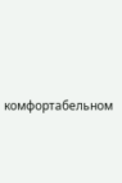комфортабельном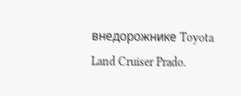внедорожнике Toyota Land Cruiser Prado.